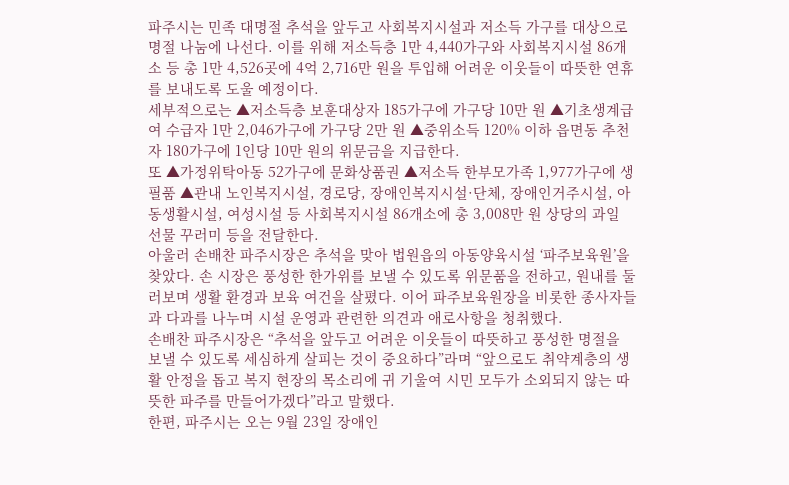파주시는 민족 대명절 추석을 앞두고 사회복지시설과 저소득 가구를 대상으로 명절 나눔에 나선다. 이를 위해 저소득층 1만 4,440가구와 사회복지시설 86개소 등 총 1만 4,526곳에 4억 2,716만 원을 투입해 어려운 이웃들이 따뜻한 연휴를 보내도록 도울 예정이다.
세부적으로는 ▲저소득층 보훈대상자 185가구에 가구당 10만 원 ▲기초생계급여 수급자 1만 2,046가구에 가구당 2만 원 ▲중위소득 120% 이하 읍면동 추천자 180가구에 1인당 10만 원의 위문금을 지급한다.
또 ▲가정위탁아동 52가구에 문화상품권 ▲저소득 한부모가족 1,977가구에 생필품 ▲관내 노인복지시설, 경로당, 장애인복지시설·단체, 장애인거주시설, 아동생활시설, 여성시설 등 사회복지시설 86개소에 총 3,008만 원 상당의 과일 선물 꾸러미 등을 전달한다.
아울러 손배찬 파주시장은 추석을 맞아 법원읍의 아동양육시설 ‘파주보육원’을 찾았다. 손 시장은 풍성한 한가위를 보낼 수 있도록 위문품을 전하고, 원내를 둘러보며 생활 환경과 보육 여건을 살폈다. 이어 파주보육원장을 비롯한 종사자들과 다과를 나누며 시설 운영과 관련한 의견과 애로사항을 청취했다.
손배찬 파주시장은 “추석을 앞두고 어려운 이웃들이 따뜻하고 풍성한 명절을 보낼 수 있도록 세심하게 살피는 것이 중요하다”라며 “앞으로도 취약계층의 생활 안정을 돕고 복지 현장의 목소리에 귀 기울여 시민 모두가 소외되지 않는 따뜻한 파주를 만들어가겠다”라고 말했다.
한편, 파주시는 오는 9월 23일 장애인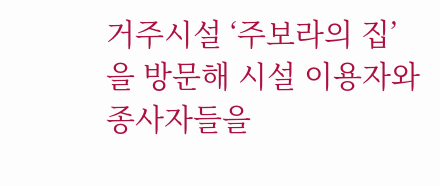거주시설 ‘주보라의 집’을 방문해 시설 이용자와 종사자들을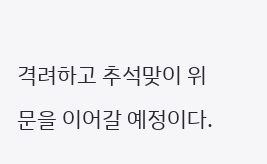격려하고 추석맞이 위문을 이어갈 예정이다.